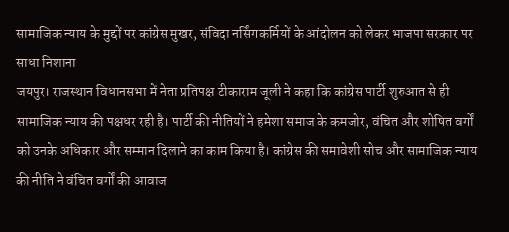सामाजिक न्याय के मुद्दों पर कांग्रेस मुखर, संविदा नर्सिंगकर्मियों के आंदोलन को लेकर भाजपा सरकार पर साधा निशाना
जयपुर। राजस्थान विधानसभा में नेता प्रतिपक्ष टीकाराम जूली ने कहा कि कांग्रेस पार्टी शुरुआत से ही सामाजिक न्याय की पक्षधर रही है। पार्टी की नीतियों ने हमेशा समाज के कमजोर, वंचित और शोषित वर्गों को उनके अधिकार और सम्मान दिलाने का काम किया है। कांग्रेस की समावेशी सोच और सामाजिक न्याय की नीति ने वंचित वर्गों की आवाज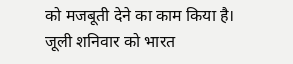को मजबूती देने का काम किया है।
जूली शनिवार को भारत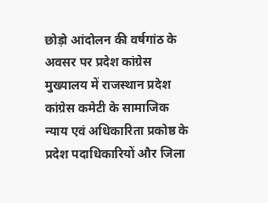छोड़ो आंदोलन की वर्षगांठ के अवसर पर प्रदेश कांग्रेस मुख्यालय में राजस्थान प्रदेश कांग्रेस कमेटी के सामाजिक न्याय एवं अधिकारिता प्रकोष्ठ के प्रदेश पदाधिकारियों और जिला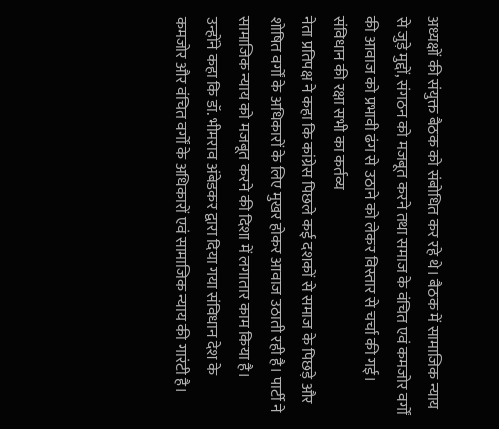अध्यक्षों की संयुक्त बैठक को संबोधित कर रहे थे। बैठक में सामाजिक न्याय से जुड़े मुद्दों, संगठन को मजबूत करने तथा समाज के वंचित एवं कमजोर वर्गों की आवाज को प्रभावी ढंग से उठाने को लेकर विस्तार से चर्चा की गई।
संविधान की रक्षा सभी का कर्तव्य
नेता प्रतिपक्ष ने कहा कि कांग्रेस पिछले कई दशकों से समाज के पिछड़े और शोषित वर्गों के अधिकारों के लिए मुखर होकर आवाज उठाती रही है। पार्टी ने सामाजिक न्याय को मजबूत करने की दिशा में लगातार काम किया है।
उन्होंने कहा कि डॉ. भीमराव अंबेडकर द्वारा दिया गया संविधान देश के कमजोर और वंचित वर्गों के अधिकारों एवं सामाजिक न्याय की गारंटी है।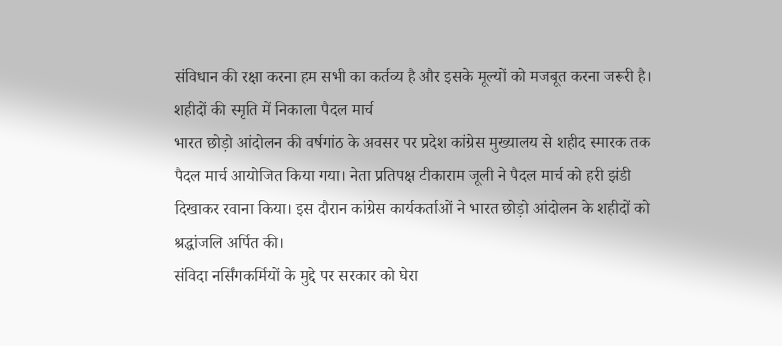संविधान की रक्षा करना हम सभी का कर्तव्य है और इसके मूल्यों को मजबूत करना जरूरी है।
शहीदों की स्मृति में निकाला पैदल मार्च
भारत छोड़ो आंदोलन की वर्षगांठ के अवसर पर प्रदेश कांग्रेस मुख्यालय से शहीद स्मारक तक पैदल मार्च आयोजित किया गया। नेता प्रतिपक्ष टीकाराम जूली ने पैदल मार्च को हरी झंडी दिखाकर रवाना किया। इस दौरान कांग्रेस कार्यकर्ताओं ने भारत छोड़ो आंदोलन के शहीदों को श्रद्धांजलि अर्पित की।
संविदा नर्सिंगकर्मियों के मुद्दे पर सरकार को घेरा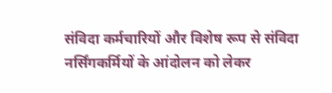संविदा कर्मचारियों और विशेष रूप से संविदा नर्सिंगकर्मियों के आंदोलन को लेकर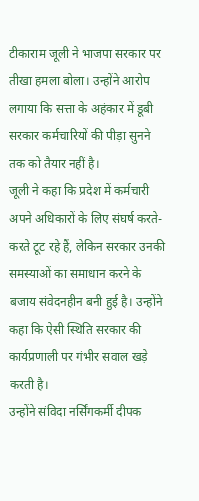टीकाराम जूली ने भाजपा सरकार पर तीखा हमला बोला। उन्होंने आरोप लगाया कि सत्ता के अहंकार में डूबी सरकार कर्मचारियों की पीड़ा सुनने तक को तैयार नहीं है।
जूली ने कहा कि प्रदेश में कर्मचारी अपने अधिकारों के लिए संघर्ष करते-करते टूट रहे हैं, लेकिन सरकार उनकी समस्याओं का समाधान करने के बजाय संवेदनहीन बनी हुई है। उन्होंने कहा कि ऐसी स्थिति सरकार की कार्यप्रणाली पर गंभीर सवाल खड़े करती है।
उन्होंने संविदा नर्सिंगकर्मी दीपक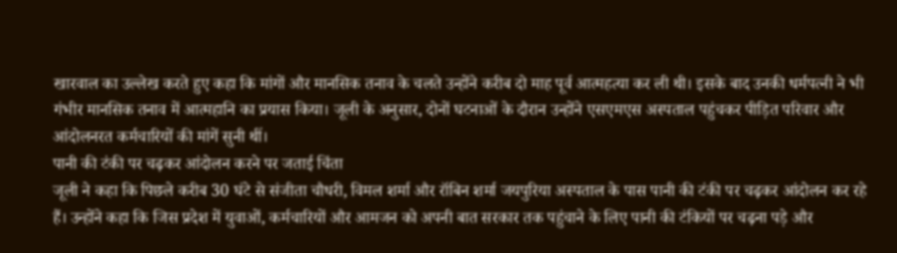खारवाल का उल्लेख करते हुए कहा कि मांगों और मानसिक तनाव के चलते उन्होंने करीब दो माह पूर्व आत्महत्या कर ली थी। इसके बाद उनकी धर्मपत्नी ने भी गंभीर मानसिक तनाव में आत्महानि का प्रयास किया। जूली के अनुसार, दोनों घटनाओं के दौरान उन्होंने एसएमएस अस्पताल पहुंचकर पीड़ित परिवार और आंदोलनरत कर्मचारियों की मांगें सुनी थीं।
पानी की टंकी पर चढ़कर आंदोलन करने पर जताई चिंता
जूली ने कहा कि पिछले करीब 30 घंटे से संजीता चौधरी, विमल शर्मा और रॉबिन शर्मा जयपुरिया अस्पताल के पास पानी की टंकी पर चढ़कर आंदोलन कर रहे हैं। उन्होंने कहा कि जिस प्रदेश में युवाओं, कर्मचारियों और आमजन को अपनी बात सरकार तक पहुंचाने के लिए पानी की टंकियों पर चढ़ना पड़े और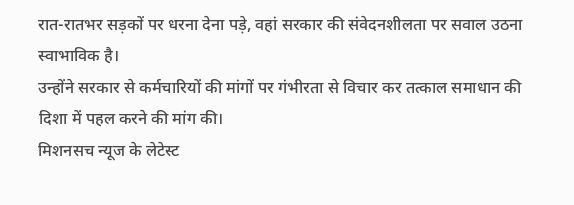रात-रातभर सड़कों पर धरना देना पड़े, वहां सरकार की संवेदनशीलता पर सवाल उठना स्वाभाविक है।
उन्होंने सरकार से कर्मचारियों की मांगों पर गंभीरता से विचार कर तत्काल समाधान की दिशा में पहल करने की मांग की।
मिशनसच न्यूज के लेटेस्ट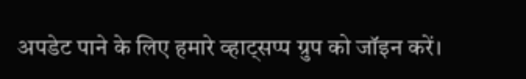अपडेट पाने के लिए हमारे व्हाट्सप्प ग्रुप को जॉइन करें।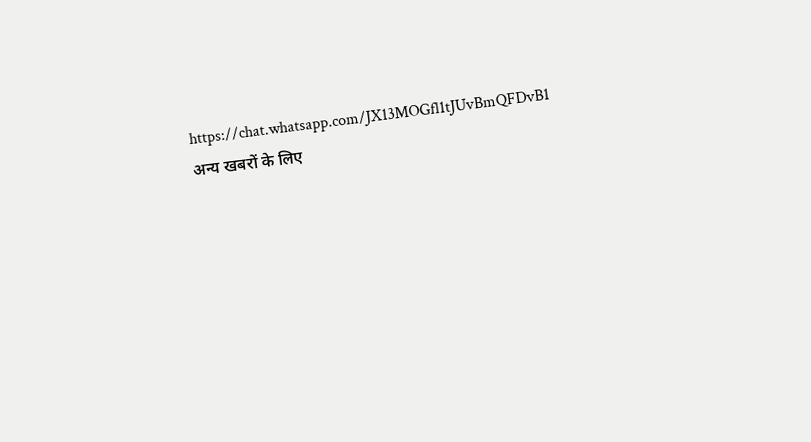https://chat.whatsapp.com/JX13MOGfl1tJUvBmQFDvB1
अन्य खबरों के लिए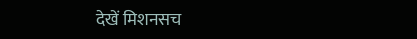देखें मिशनसच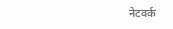नेटवर्क